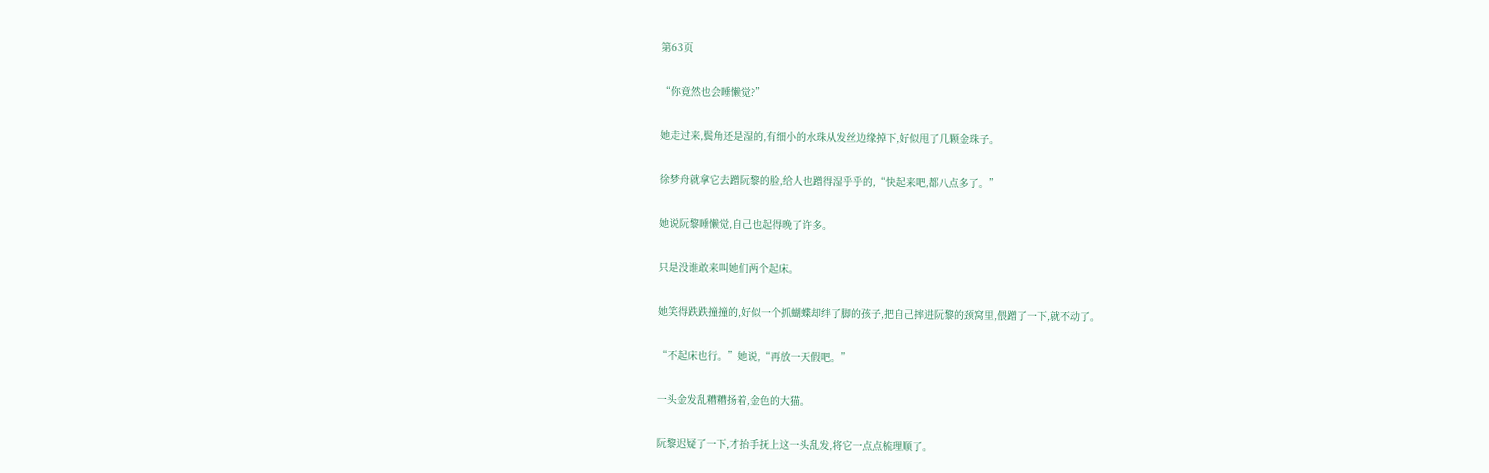第63页

“你竟然也会睡懒觉?”

她走过来,鬓角还是湿的,有细小的水珠从发丝边缘掉下,好似甩了几颗金珠子。

徐梦舟就拿它去蹭阮黎的脸,给人也蹭得湿乎乎的,“快起来吧,都八点多了。”

她说阮黎睡懒觉,自己也起得晚了许多。

只是没谁敢来叫她们两个起床。

她笑得跌跌撞撞的,好似一个抓蝴蝶却绊了脚的孩子,把自己摔进阮黎的颈窝里,偎蹭了一下,就不动了。

“不起床也行。”她说,“再放一天假吧。”

一头金发乱糟糟扬着,金色的大猫。

阮黎迟疑了一下,才抬手抚上这一头乱发,将它一点点梳理顺了。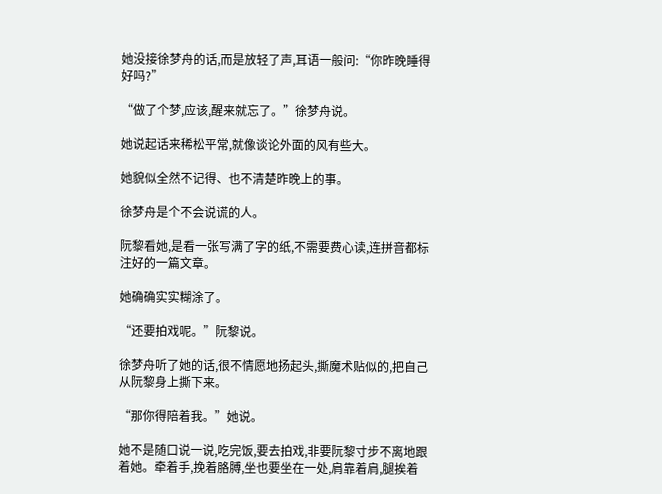她没接徐梦舟的话,而是放轻了声,耳语一般问:“你昨晚睡得好吗?”

“做了个梦,应该,醒来就忘了。”徐梦舟说。

她说起话来稀松平常,就像谈论外面的风有些大。

她貌似全然不记得、也不清楚昨晚上的事。

徐梦舟是个不会说谎的人。

阮黎看她,是看一张写满了字的纸,不需要费心读,连拼音都标注好的一篇文章。

她确确实实糊涂了。

“还要拍戏呢。”阮黎说。

徐梦舟听了她的话,很不情愿地扬起头,撕魔术贴似的,把自己从阮黎身上撕下来。

“那你得陪着我。”她说。

她不是随口说一说,吃完饭,要去拍戏,非要阮黎寸步不离地跟着她。牵着手,挽着胳膊,坐也要坐在一处,肩靠着肩,腿挨着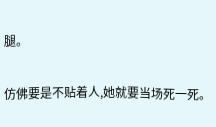腿。

仿佛要是不贴着人,她就要当场死一死。